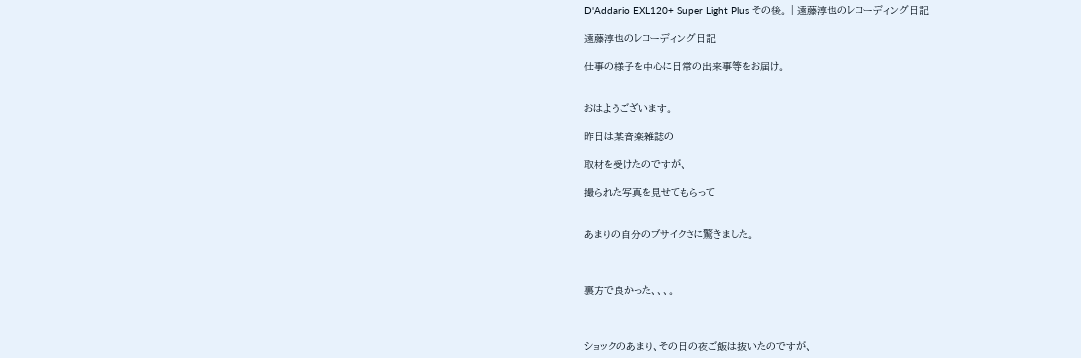D'Addario EXL120+ Super Light Plus その後。 | 遠藤淳也のレコーディング日記

遠藤淳也のレコーディング日記

仕事の様子を中心に日常の出来事等をお届け。


おはようございます。

昨日は某音楽雑誌の

取材を受けたのですが、

撮られた写真を見せてもらって


あまりの自分のブサイクさに驚きました。



裏方で良かった、、、。



ショックのあまり、その日の夜ご飯は抜いたのですが、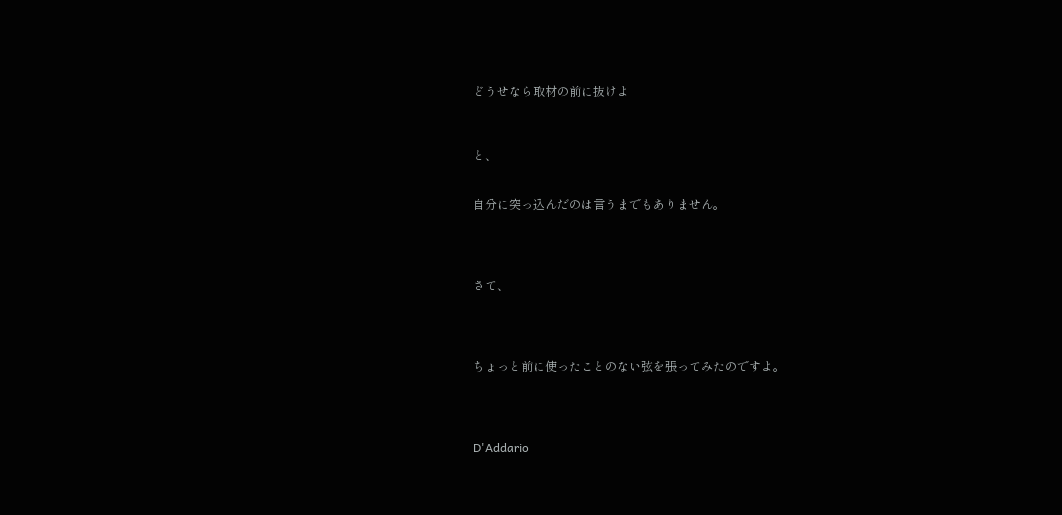どうせなら取材の前に抜けよ



と、


自分に突っ込んだのは言うまでもありません。




さて、




ちょっと前に使ったことのない弦を張ってみたのですよ。




D'Addario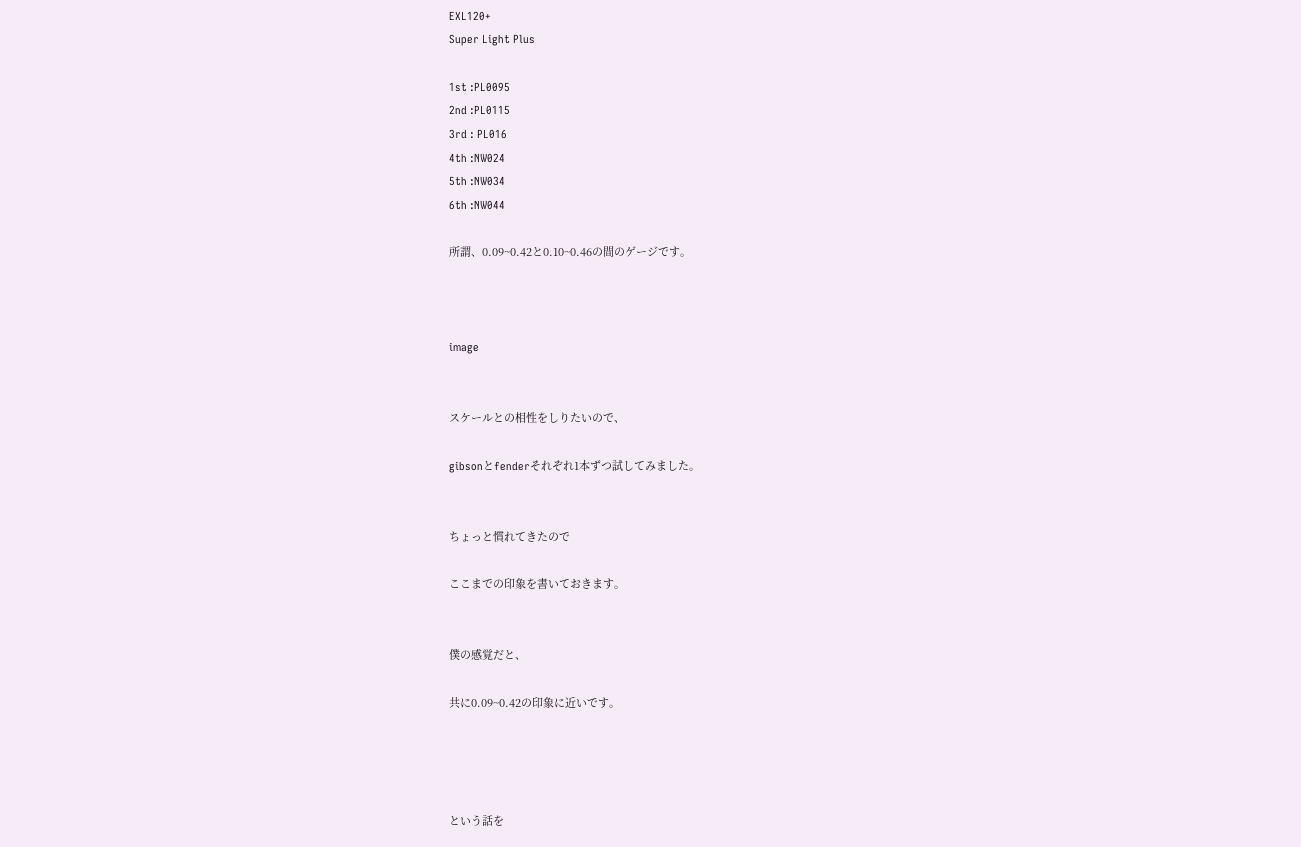EXL120+
Super Light Plus

1st :PL0095
2nd :PL0115
3rd : PL016
4th :NW024
5th :NW034
6th :NW044

所謂、0.09~0.42と0.10~0.46の間のゲージです。



image


スケールとの相性をしりたいので、

gibsonとfenderそれぞれ1本ずつ試してみました。


ちょっと慣れてきたので

ここまでの印象を書いておきます。


僕の感覚だと、

共に0.09~0.42の印象に近いです。




という話を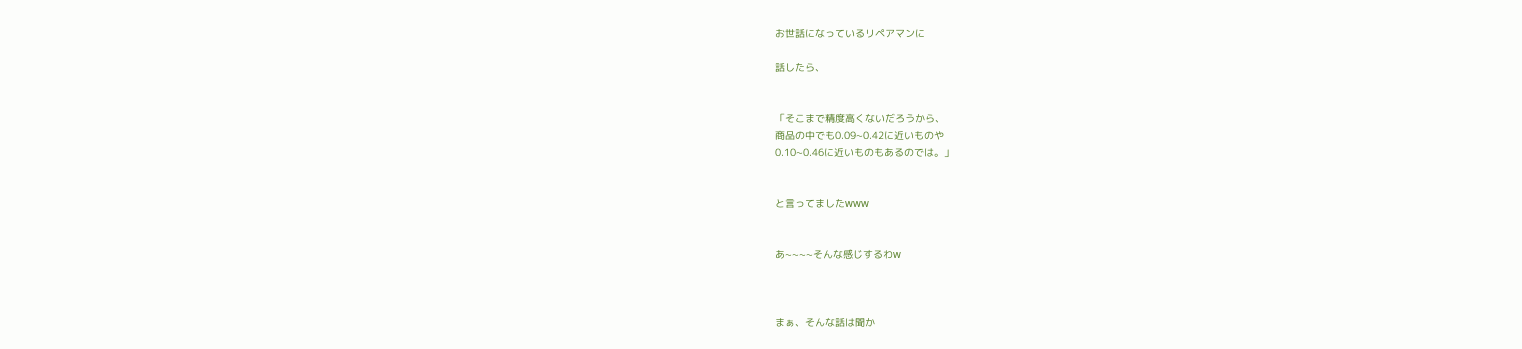お世話になっているリペアマンに

話したら、


「そこまで精度高くないだろうから、
商品の中でも0.09~0.42に近いものや
0.10~0.46に近いものもあるのでは。」


と言ってましたwww


あ~~~~そんな感じするわw



まぁ、そんな話は聞か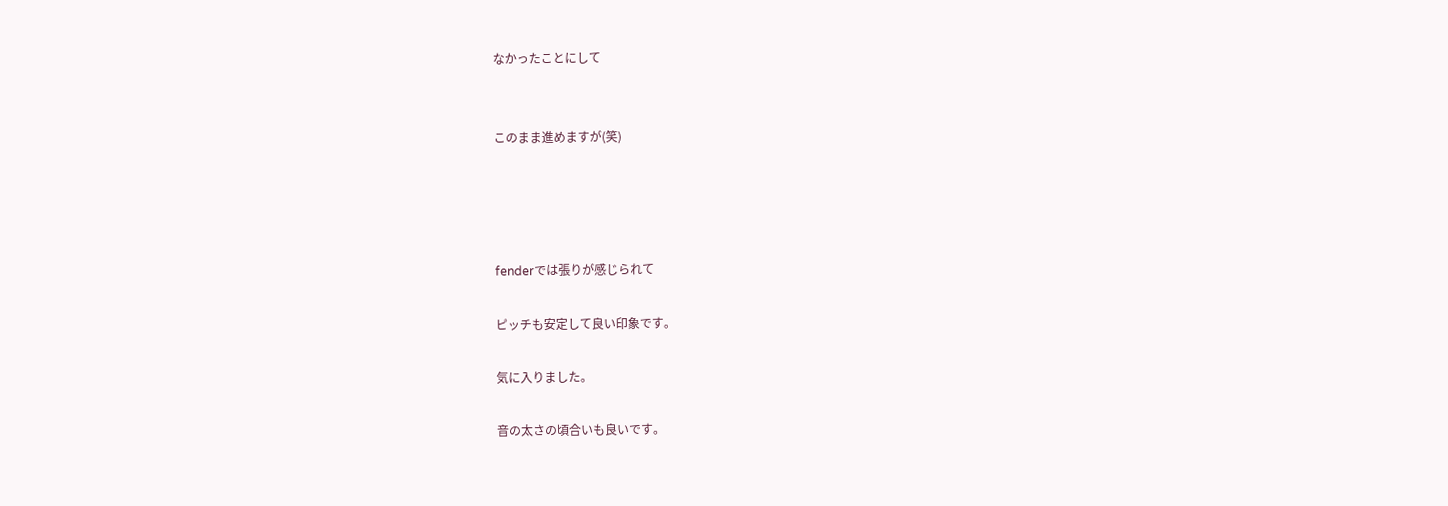なかったことにして


このまま進めますが(笑)




fenderでは張りが感じられて

ピッチも安定して良い印象です。

気に入りました。

音の太さの頃合いも良いです。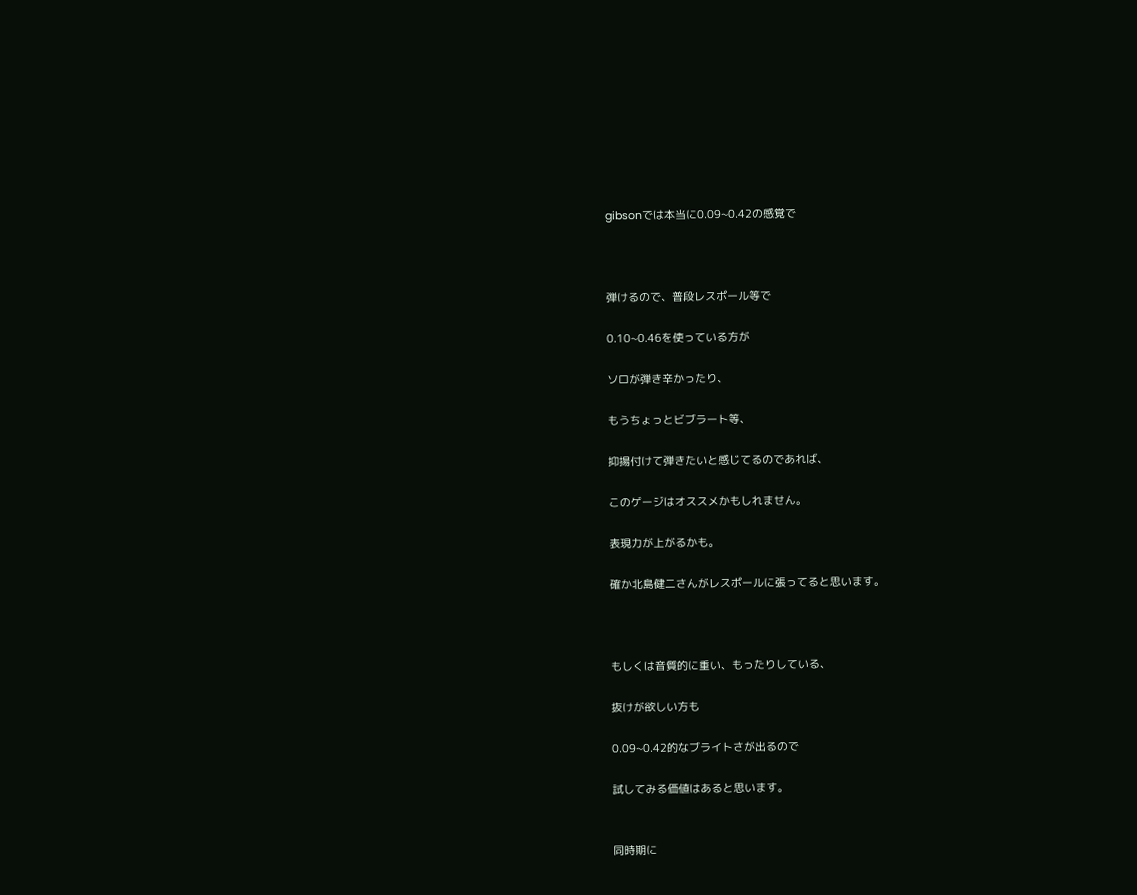gibsonでは本当に0.09~0.42の感覚で



弾けるので、普段レスポール等で

0.10~0.46を使っている方が

ソロが弾き辛かったり、

もうちょっとビブラート等、

抑揚付けて弾きたいと感じてるのであれば、

このゲージはオススメかもしれません。

表現力が上がるかも。

確か北島健二さんがレスポールに張ってると思います。



もしくは音質的に重い、もったりしている、

抜けが欲しい方も

0.09~0.42的なブライトさが出るので

試してみる価値はあると思います。


同時期に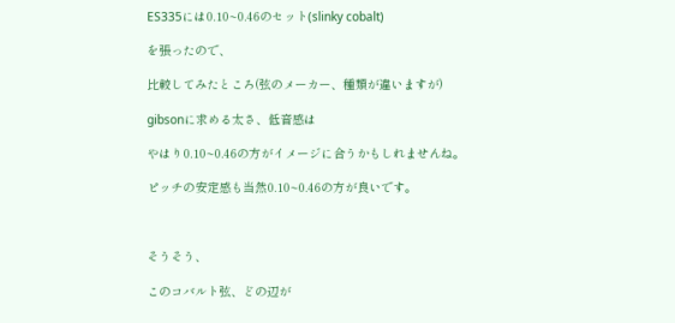ES335には0.10~0.46のセット(slinky cobalt)

を張ったので、

比較してみたところ(弦のメーカー、種類が違いますが)

gibsonに求める太さ、低音感は

やはり0.10~0.46の方がイメージに合うかもしれませんね。

ピッチの安定感も当然0.10~0.46の方が良いです。



そうそう、

このコバルト弦、どの辺が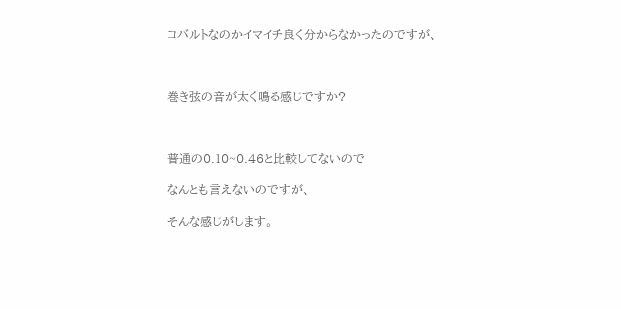コバルトなのかイマイチ良く分からなかったのですが、



巻き弦の音が太く鳴る感じですか?



普通の0.10~0.46と比較してないので

なんとも言えないのですが、

そんな感じがします。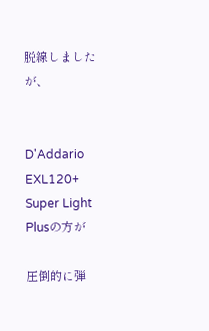脱線しましたが、


D'Addario EXL120+ Super Light Plusの方が

圧倒的に弾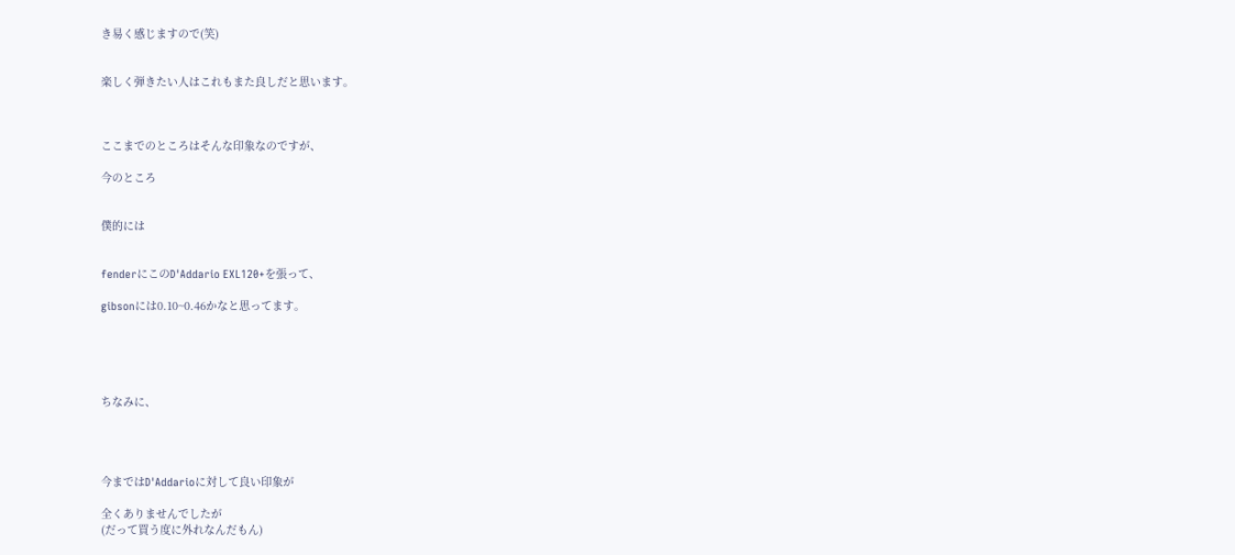き易く感じますので(笑)


楽しく弾きたい人はこれもまた良しだと思います。



ここまでのところはそんな印象なのですが、

今のところ


僕的には


fenderにこのD'Addario EXL120+を張って、

gibsonには0.10~0.46かなと思ってます。





ちなみに、




今まではD'Addarioに対して良い印象が

全くありませんでしたが
(だって買う度に外れなんだもん)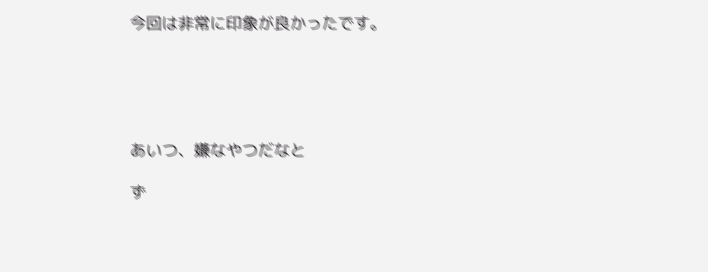今回は非常に印象が良かったです。





あいつ、嫌なやつだなと

ず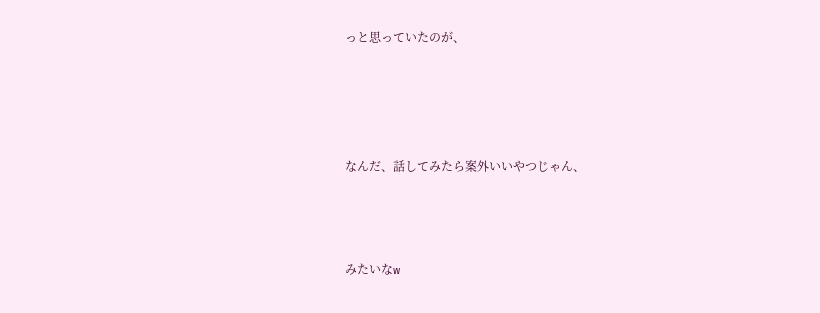っと思っていたのが、




なんだ、話してみたら案外いいやつじゃん、



みたいなw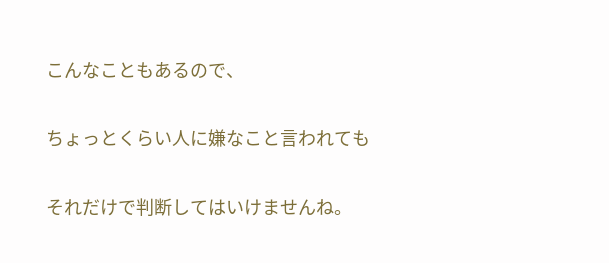こんなこともあるので、

ちょっとくらい人に嫌なこと言われても

それだけで判断してはいけませんね。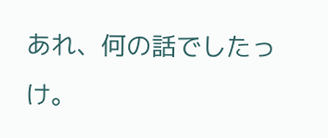あれ、何の話でしたっけ。